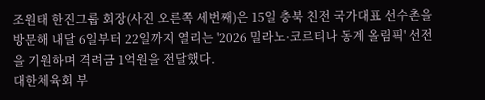조원태 한진그룹 회장(사진 오른쪽 세번째)은 15일 충북 친전 국가대표 선수촌을 방문해 내달 6일부터 22일까지 열리는 '2026 밀라노·코르티나 동계 올림픽' 선전을 기원하며 격려금 1억원을 전달했다.
대한체육회 부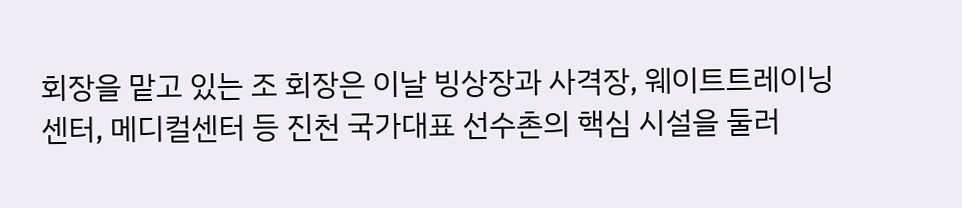회장을 맡고 있는 조 회장은 이날 빙상장과 사격장, 웨이트트레이닝센터, 메디컬센터 등 진천 국가대표 선수촌의 핵심 시설을 둘러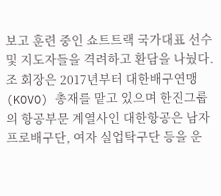보고 훈련 중인 쇼트트랙 국가대표 선수 및 지도자들을 격려하고 환담을 나눴다.
조 회장은 2017년부터 대한배구연맹(KOVO) 총재를 맡고 있으며 한진그룹의 항공부문 계열사인 대한항공은 남자 프로배구단, 여자 실업탁구단 등을 운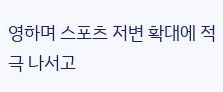영하며 스포츠 저변 확대에 적극 나서고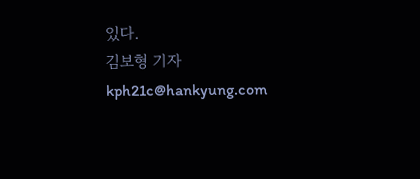있다.
김보형 기자 kph21c@hankyung.com